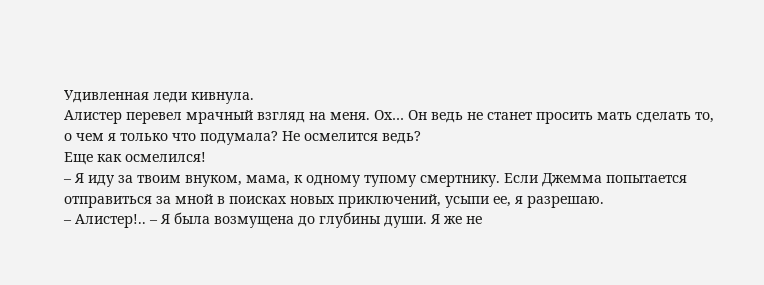Удивленная леди кивнула.
Алистер перевел мрачный взгляд на меня. Ох… Он ведь не станет просить мать сделать то, о чем я только что подумала? Не осмелится ведь?
Еще как осмелился!
– Я иду за твоим внуком, мама, к одному тупому смертнику. Если Джемма попытается отправиться за мной в поисках новых приключений, усыпи ее, я разрешаю.
– Алистер!.. – Я была возмущена до глубины души. Я же не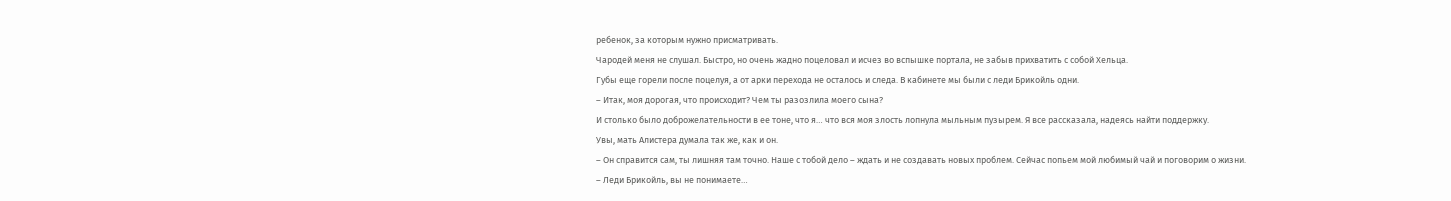ребенок, за которым нужно присматривать.
Чародей меня не слушал. Быстро, но очень жадно поцеловал и исчез во вспышке портала, не забыв прихватить с собой Хельца.
Губы еще горели после поцелуя, а от арки перехода не осталось и следа. В кабинете мы были с леди Брикойль одни.
– Итак, моя дорогая, что происходит? Чем ты разозлила моего сына?
И столько было доброжелательности в ее тоне, что я… что вся моя злость лопнула мыльным пузырем. Я все рассказала, надеясь найти поддержку.
Увы, мать Алистера думала так же, как и он.
– Он справится сам, ты лишняя там точно. Наше с тобой дело – ждать и не создавать новых проблем. Сейчас попьем мой любимый чай и поговорим о жизни.
– Леди Брикойль, вы не понимаете…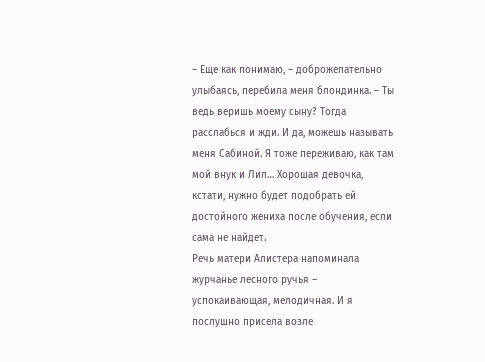– Еще как понимаю, – доброжелательно улыбаясь, перебила меня блондинка. – Ты ведь веришь моему сыну? Тогда расслабься и жди. И да, можешь называть меня Сабиной. Я тоже переживаю, как там мой внук и Лил… Хорошая девочка, кстати, нужно будет подобрать ей достойного жениха после обучения, если сама не найдет.
Речь матери Алистера напоминала журчанье лесного ручья – успокаивающая, мелодичная. И я послушно присела возле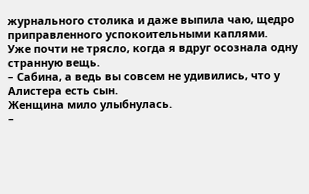журнального столика и даже выпила чаю, щедро приправленного успокоительными каплями.
Уже почти не трясло, когда я вдруг осознала одну странную вещь.
– Сабина, а ведь вы совсем не удивились, что у Алистера есть сын.
Женщина мило улыбнулась.
–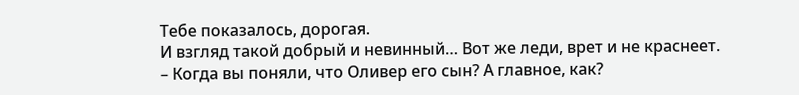Тебе показалось, дорогая.
И взгляд такой добрый и невинный… Вот же леди, врет и не краснеет.
– Когда вы поняли, что Оливер его сын? А главное, как?